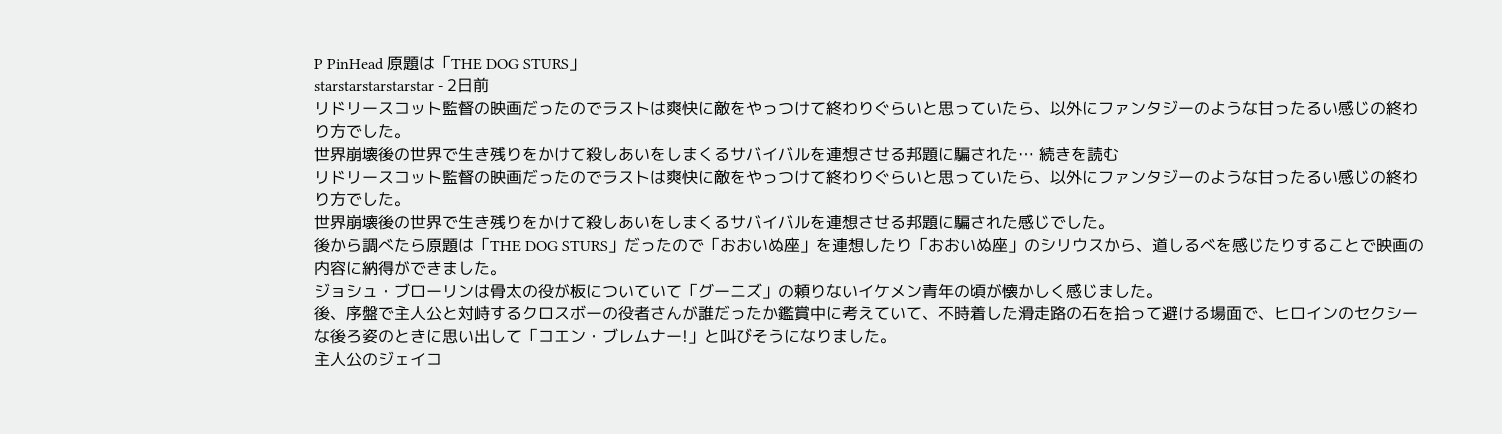P PinHead 原題は「THE DOG STURS」
starstarstarstarstar - 2日前
リドリースコット監督の映画だったのでラストは爽快に敵をやっつけて終わりぐらいと思っていたら、以外にファンタジーのような甘ったるい感じの終わり方でした。
世界崩壊後の世界で生き残りをかけて殺しあいをしまくるサバイバルを連想させる邦題に騙された… 続きを読む
リドリースコット監督の映画だったのでラストは爽快に敵をやっつけて終わりぐらいと思っていたら、以外にファンタジーのような甘ったるい感じの終わり方でした。
世界崩壊後の世界で生き残りをかけて殺しあいをしまくるサバイバルを連想させる邦題に騙された感じでした。
後から調べたら原題は「THE DOG STURS」だったので「おおいぬ座」を連想したり「おおいぬ座」のシリウスから、道しるべを感じたりすることで映画の内容に納得ができました。
ジョシュ・ブローリンは骨太の役が板についていて「グーニズ」の頼りないイケメン青年の頃が懐かしく感じました。
後、序盤で主人公と対峙するクロスボーの役者さんが誰だったか鑑賞中に考えていて、不時着した滑走路の石を拾って避ける場面で、ヒロインのセクシーな後ろ姿のときに思い出して「コエン・ブレムナー!」と叫びそうになりました。
主人公のジェイコ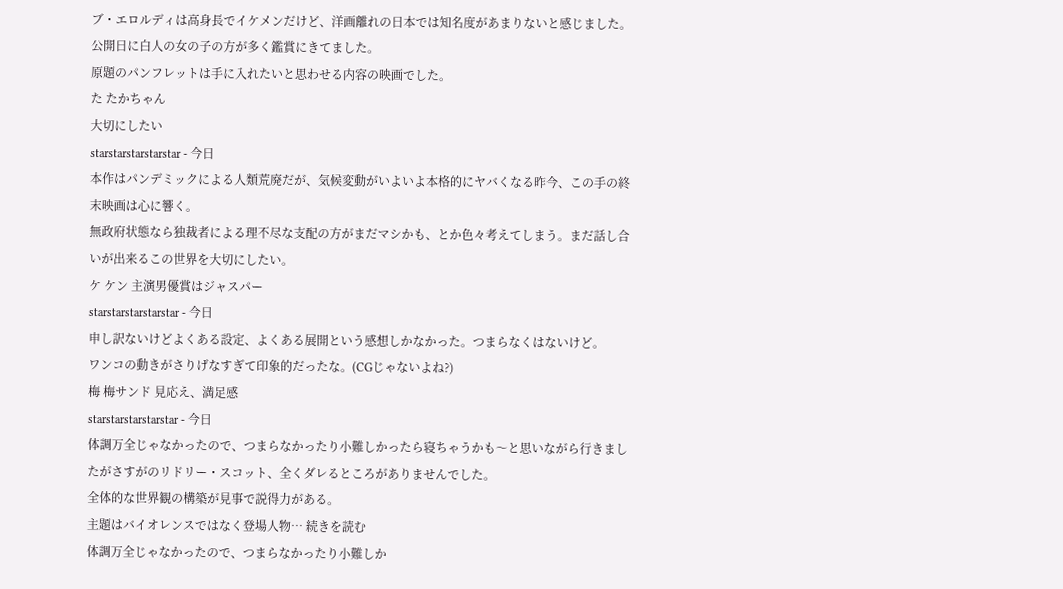ブ・エロルディは高身長でイケメンだけど、洋画離れの日本では知名度があまりないと感じました。公開日に白人の女の子の方が多く鑑賞にきてました。
原題のパンフレットは手に入れたいと思わせる内容の映画でした。
た たかちゃん
大切にしたい
starstarstarstarstar - 今日
本作はパンデミックによる人類荒廃だが、気候変動がいよいよ本格的にヤバくなる昨今、この手の終末映画は心に響く。
無政府状態なら独裁者による理不尽な支配の方がまだマシかも、とか色々考えてしまう。まだ話し合いが出来るこの世界を大切にしたい。
ケ ケン 主演男優賞はジャスパー
starstarstarstarstar - 今日
申し訳ないけどよくある設定、よくある展開という感想しかなかった。つまらなくはないけど。
ワンコの動きがさりげなすぎて印象的だったな。(CGじゃないよね?)
梅 梅サンド 見応え、満足感
starstarstarstarstar - 今日
体調万全じゃなかったので、つまらなかったり小難しかったら寝ちゃうかも〜と思いながら行きましたがさすがのリドリー・スコット、全くダレるところがありませんでした。
全体的な世界観の構築が見事で説得力がある。
主題はバイオレンスではなく登場人物… 続きを読む
体調万全じゃなかったので、つまらなかったり小難しか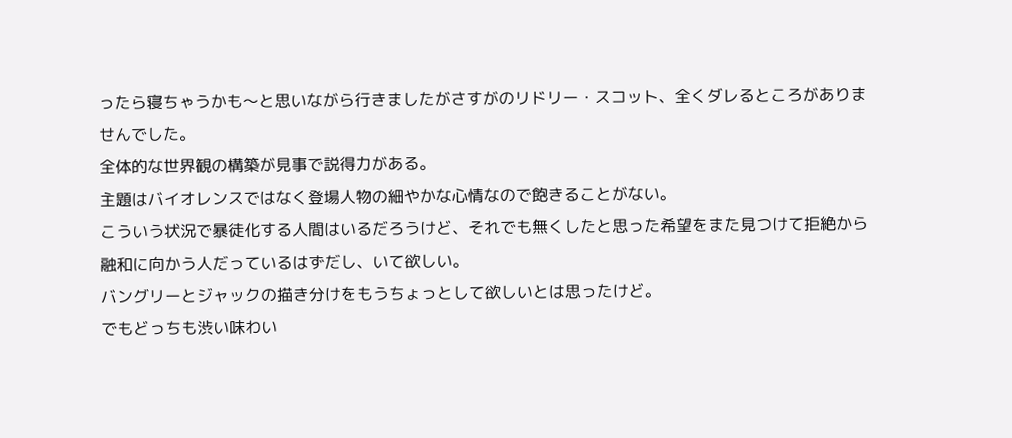ったら寝ちゃうかも〜と思いながら行きましたがさすがのリドリー・スコット、全くダレるところがありませんでした。
全体的な世界観の構築が見事で説得力がある。
主題はバイオレンスではなく登場人物の細やかな心情なので飽きることがない。
こういう状況で暴徒化する人間はいるだろうけど、それでも無くしたと思った希望をまた見つけて拒絶から融和に向かう人だっているはずだし、いて欲しい。
バングリーとジャックの描き分けをもうちょっとして欲しいとは思ったけど。
でもどっちも渋い味わい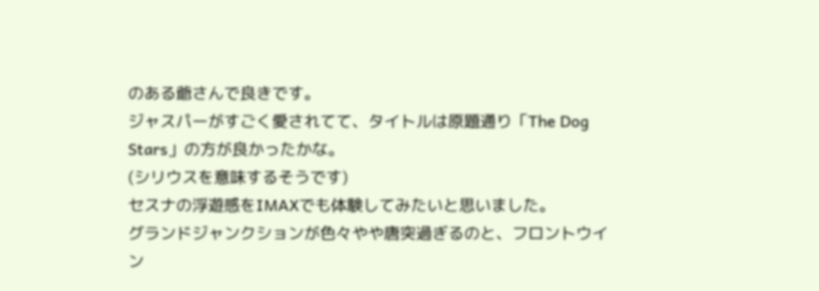のある爺さんで良きです。
ジャスパーがすごく愛されてて、タイトルは原題通り「The Dog Stars」の方が良かったかな。
(シリウスを意味するそうです)
セスナの浮遊感をIMAXでも体験してみたいと思いました。
グランドジャンクションが色々やや唐突過ぎるのと、フロントウイン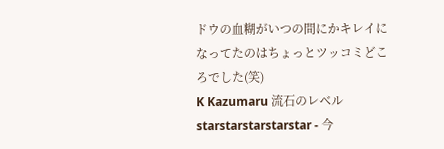ドウの血糊がいつの間にかキレイになってたのはちょっとツッコミどころでした(笑)
K Kazumaru 流石のレベル
starstarstarstarstar - 今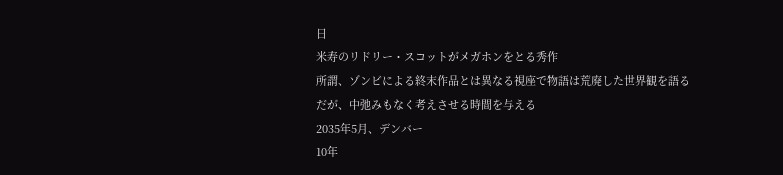日
米寿のリドリー・スコットがメガホンをとる秀作
所謂、ゾンビによる終末作品とは異なる視座で物語は荒廃した世界観を語る
だが、中弛みもなく考えさせる時間を与える
2035年5月、デンバー
10年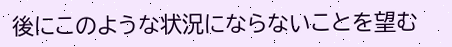後にこのような状況にならないことを望む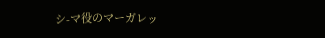シ-マ役のマーガレッ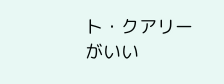ト・クアリーがいい